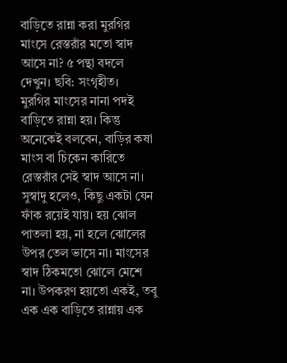বাড়িতে রান্না করা মুরগির মাংসে রেস্তরাঁর মতো স্বাদ আসে না? ৫ পন্থা বদলে দেখুন। ছবি: সংগৃহীত।
মুরগির মাংসের নানা পদই বাড়িতে রান্না হয়। কিন্তু অনেকেই বলবেন, বাড়ির কষা মাংস বা চিকেন কারিতে রেস্তরাঁর সেই স্বাদ আসে না। সুস্বাদু হলেও, কিছু একটা যেন ফাঁক রয়েই যায়। হয় ঝোল পাতলা হয়, না হলে ঝোলের উপর তেল ভাসে না। মাংসের স্বাদ ঠিকমতো ঝোলে মেশে না। উপকরণ হয়তো একই, তবু এক এক বাড়িতে রান্নায় এক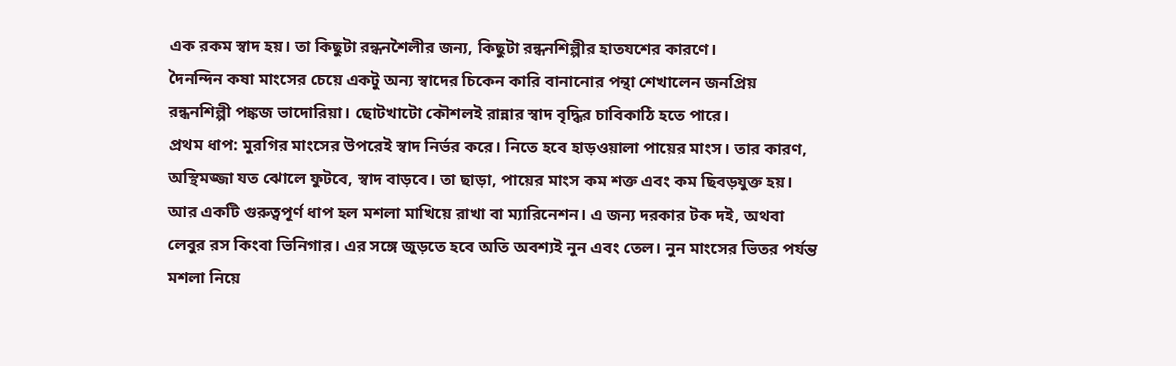এক রকম স্বাদ হয়। তা কিছুটা রন্ধনশৈলীর জন্য, কিছুটা রন্ধনশিল্পীর হাতযশের কারণে।
দৈনন্দিন কষা মাংসের চেয়ে একটু অন্য স্বাদের চিকেন কারি বানানোর পন্থা শেখালেন জনপ্রিয় রন্ধনশিল্পী পঙ্কজ ভাদোরিয়া। ছোটখাটো কৌশলই রান্নার স্বাদ বৃদ্ধির চাবিকাঠি হতে পারে।
প্রথম ধাপ: মুরগির মাংসের উপরেই স্বাদ নির্ভর করে। নিতে হবে হাড়ওয়ালা পায়ের মাংস। তার কারণ, অস্থিমজ্জা যত ঝোলে ফুটবে, স্বাদ বাড়বে। তা ছাড়া, পায়ের মাংস কম শক্ত এবং কম ছিবড়যুক্ত হয়।
আর একটি গুরুত্বপূর্ণ ধাপ হল মশলা মাখিয়ে রাখা বা ম্যারিনেশন। এ জন্য দরকার টক দই, অথবা লেবুর রস কিংবা ভিনিগার। এর সঙ্গে জুড়তে হবে অতি অবশ্যই নুন এবং তেল। নুন মাংসের ভিতর পর্যন্ত মশলা নিয়ে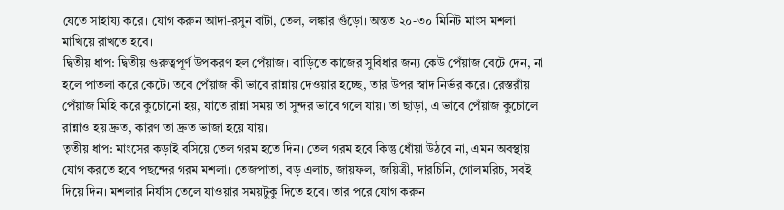যেতে সাহায্য করে। যোগ করুন আদা-রসুন বাটা, তেল, লঙ্কার গুঁড়ো। অন্তত ২০-৩০ মিনিট মাংস মশলা মাখিয়ে রাখতে হবে।
দ্বিতীয় ধাপ: দ্বিতীয় গুরুত্বপূর্ণ উপকরণ হল পেঁয়াজ। বাড়িতে কাজের সুবিধার জন্য কেউ পেঁয়াজ বেটে দেন, না হলে পাতলা করে কেটে। তবে পেঁয়াজ কী ভাবে রান্নায় দেওয়ার হচ্ছে, তার উপর স্বাদ নির্ভর করে। রেস্তরাঁয় পেঁয়াজ মিহি করে কুচোনো হয়, যাতে রান্না সময় তা সুন্দর ভাবে গলে যায়। তা ছাড়া, এ ভাবে পেঁয়াজ কুচোলে রান্নাও হয় দ্রুত, কারণ তা দ্রুত ভাজা হয়ে যায়।
তৃতীয় ধাপ: মাংসের কড়াই বসিয়ে তেল গরম হতে দিন। তেল গরম হবে কিন্তু ধোঁয়া উঠবে না, এমন অবস্থায় যোগ করতে হবে পছন্দের গরম মশলা। তেজপাতা, বড় এলাচ, জায়ফল, জয়িত্রী, দারচিনি, গোলমরিচ, সবই দিয়ে দিন। মশলার নির্যাস তেলে যাওয়ার সময়টুকু দিতে হবে। তার পরে যোগ করুন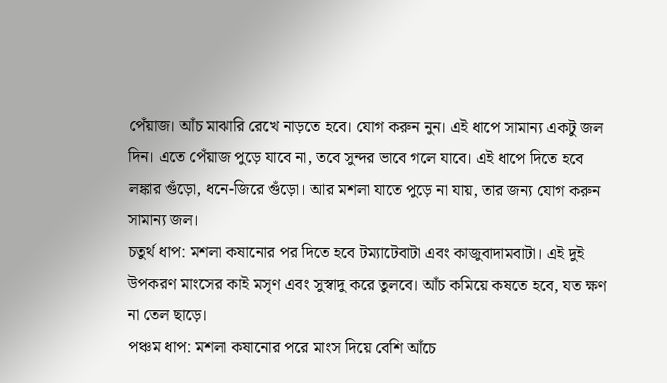পেঁয়াজ। আঁচ মাঝারি রেখে নাড়তে হবে। যোগ করুন নুন। এই ধাপে সামান্য একটু জল দিন। এতে পেঁয়াজ পুড়ে যাবে না, তবে সুন্দর ভাবে গলে যাবে। এই ধাপে দিতে হবে লঙ্কার গুঁড়ো, ধনে-জিরে গুঁড়ো। আর মশলা যাতে পুড়ে না যায়, তার জন্য যোগ করুন সামান্য জল।
চতুর্থ ধাপ: মশলা কষানোর পর দিতে হবে টম্যাটেবাটা এবং কাজুবাদামবাটা। এই দুই উপকরণ মাংসের কাই মসৃণ এবং সুস্বাদু করে তুলবে। আঁচ কমিয়ে কষতে হবে, যত ক্ষণ না তেল ছাড়ে।
পঞ্চম ধাপ: মশলা কষানোর পরে মাংস দিয়ে বেশি আঁচে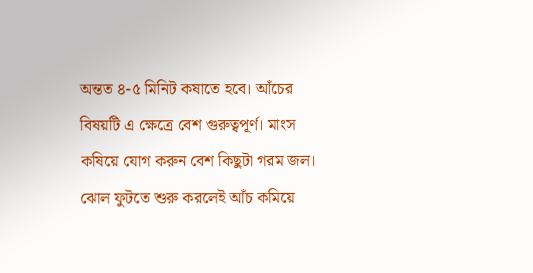অন্তত ৪-৫ মিনিট কষাতে হবে। আঁচের বিষয়টি এ ক্ষেত্রে বেশ গুরুত্বপূর্ণ। মাংস কষিয়ে যোগ করুন বেশ কিছুটা গরম জল। ঝোল ফুটতে শুরু করলেই আঁচ কমিয়ে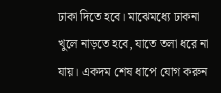ঢাকা দিতে হবে। মাঝেমধ্যে ঢাকনা খুলে নাড়তে হবে, যাতে তলা ধরে না যায়। একদম শেষ ধাপে যোগ করুন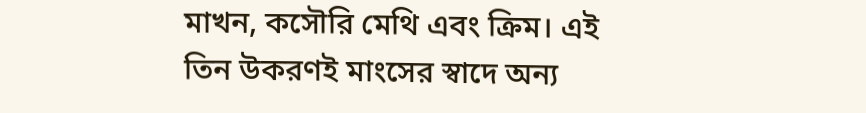মাখন, কসৌরি মেথি এবং ক্রিম। এই তিন উকরণই মাংসের স্বাদে অন্য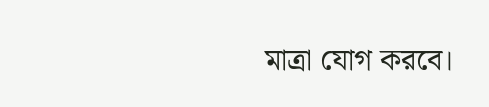মাত্রা যোগ করবে।